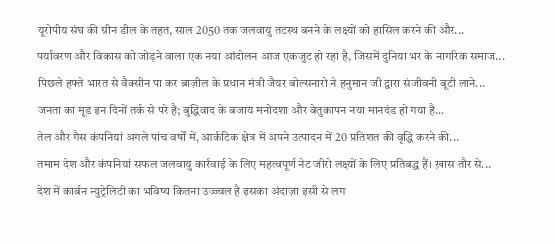यूरोपीय संघ की ग्रीन डील के तहत, साल 2050 तक जलवायु तटस्थ बनने के लक्ष्यों को हासिल करने की और...
पर्यावरण और विकास को जोड़ने वाला एक नया आंदोलन आज एकजुट हो रहा है, जिसमें दुनिया भर के नागरिक समाज...
पिछले हफ्ते भारत से वैक्सीन पा कर ब्राज़ील के प्रधान मंत्री जैयर बोल्सनारो ने हनुमान जी द्वारा संजीवनी बूटी लाने...
जनता का मूड इन दिनों तर्क से परे है; बुद्धिवाद के बजाय मनोदशा और बेतुकापन नया मानदंड हो गया है...
तेल और गैस कंपनियां अगले पांच वर्षों में, आर्कटिक क्षेत्र में अपने उत्पादन में 20 प्रतिशत की वृद्धि करने की...
तमाम देश और कंपनियां सफल जलवायु कार्रवाई के लिए महत्वपूर्ण नेट जीरो लक्ष्यों के लिए प्रतिबद्ध हैं। ख़ास तौर से...
देश में कार्बन न्युट्रेलिटी का भविष्य कितना उज्ज्वल है इसका अंदाज़ा इसी से लग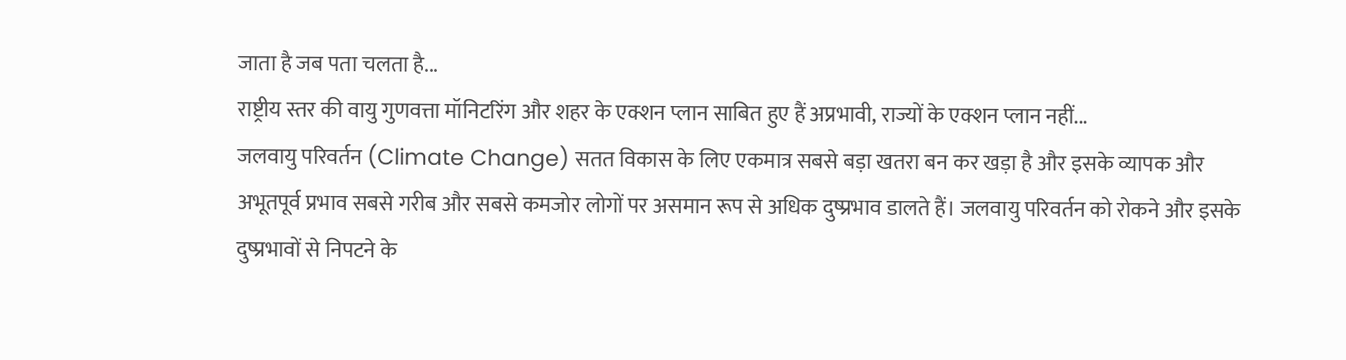जाता है जब पता चलता है...
राष्ट्रीय स्तर की वायु गुणवत्ता मॉनिटरिंग और शहर के एक्शन प्लान साबित हुए हैं अप्रभावी, राज्यों के एक्शन प्लान नहीं...
जलवायु परिवर्तन (Climate Change) सतत विकास के लिए एकमात्र सबसे बड़ा खतरा बन कर खड़ा है और इसके व्यापक और अभूतपूर्व प्रभाव सबसे गरीब और सबसे कमजोर लोगों पर असमान रूप से अधिक दुष्प्रभाव डालते हैं। जलवायु परिवर्तन को रोकने और इसके दुष्प्रभावों से निपटने के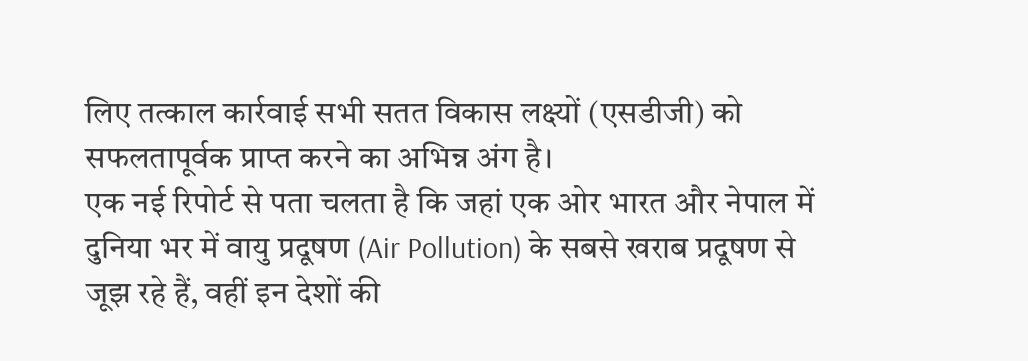लिए तत्काल कार्रवाई सभी सतत विकास लक्ष्यों (एसडीजी) को सफलतापूर्वक प्राप्त करने का अभिन्न अंग है।
एक नई रिपोर्ट से पता चलता है कि जहां एक ओर भारत और नेपाल में दुनिया भर में वायु प्रदूषण (Air Pollution) के सबसे खराब प्रदूषण से जूझ रहे हैं, वहीं इन देशों की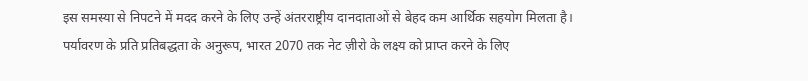इस समस्या से निपटने में मदद करने के लिए उन्हें अंतरराष्ट्रीय दानदाताओं से बेहद कम आर्थिक सहयोग मिलता है।
पर्यावरण के प्रति प्रतिबद्धता के अनुरूप, भारत 2070 तक नेट ज़ीरो के लक्ष्य को प्राप्त करने के लिए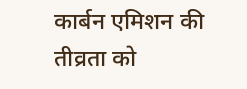कार्बन एमिशन की तीव्रता को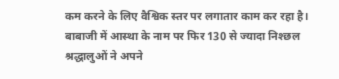कम करने के लिए वैश्विक स्तर पर लगातार काम कर रहा है।
बाबाजी में आस्था के नाम पर फिर 130 से ज्यादा निश्छल श्रद्धालुओं ने अपने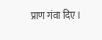प्राण गंवा दिए।